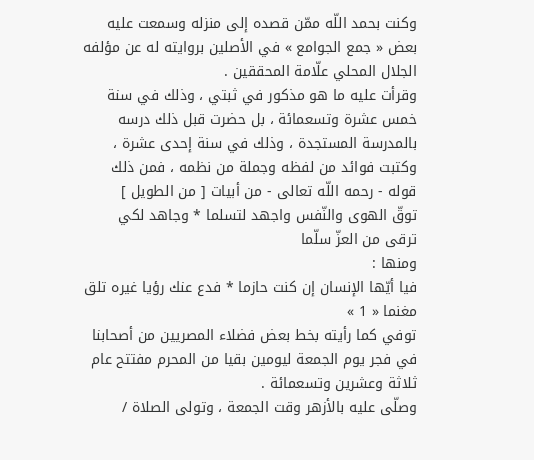وكنت بحمد اللّه ممّن قصده إلى منزله وسمعت عليه بعض « جمع الجوامع » في الأصلين بروايته له عن مؤلفه الجلال المحلي علّامة المحققين .
وقرأت عليه ما هو مذكور في ثبتي ، وذلك في سنة خمس عشرة وتسعمائة ، بل حضرت قبل ذلك درسه بالمدرسة المستجدة ، وذلك في سنة إحدى عشرة ، وكتبت فوائد من لفظه وجملة من نظمه ، فمن ذلك قوله - رحمه اللّه تعالى - من أبيات [ من الطويل ]
توقّ الهوى والنّفس واجهد لتسلما * وجاهد لكي ترقى من العزّ سلّما
ومنها :
فيا أيّها الإنسان إن كنت حازما * فدع عنك رؤيا غيره تلق مغنما « 1 »
توفي كما رأيته بخط بعض فضلاء المصريين من أصحابنا في فجر يوم الجمعة ليومين بقيا من المحرم مفتتح عام ثلاثة وعشرين وتسعمائة .
وصلّى عليه بالأزهر وقت الجمعة ، وتولى الصلاة /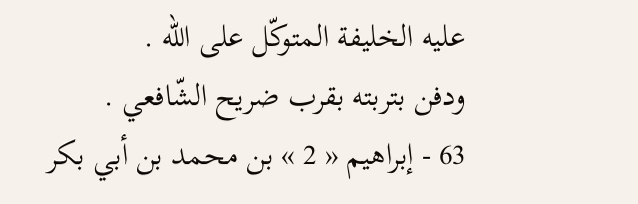عليه الخليفة المتوكّل على اللّه .
ودفن بتربته بقرب ضريح الشّافعي .
63 - إبراهيم « 2 » بن محمد بن أبي بكر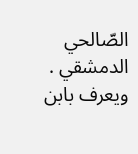الصّالحي الدمشقي .
ويعرف بابن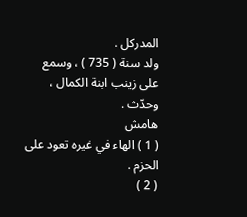المدركل .
ولد سنة ( 735 ) ، وسمع على زينب ابنة الكمال ، وحدّث .
هامش
( 1 ) الهاء في غيره تعود على الحزم .
( 2 )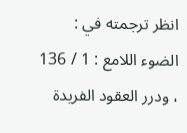انظر ترجمته في : الضوء اللامع : 1 / 136 ، ودرر العقود الفريدة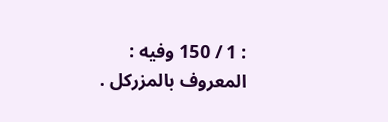: 1 / 150 وفيه :
المعروف بالمزركل .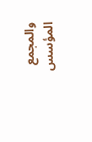والمجمع المؤسس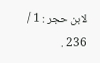لابن حجر : 1 / 236 .